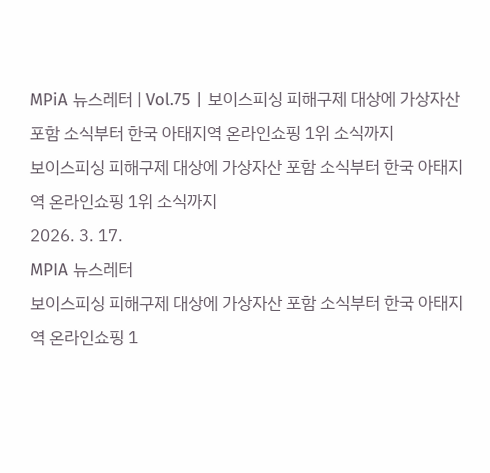MPiA 뉴스레터 | Vol.75 | 보이스피싱 피해구제 대상에 가상자산 포함 소식부터 한국 아태지역 온라인쇼핑 1위 소식까지
보이스피싱 피해구제 대상에 가상자산 포함 소식부터 한국 아태지역 온라인쇼핑 1위 소식까지
2026. 3. 17.
MPIA 뉴스레터
보이스피싱 피해구제 대상에 가상자산 포함 소식부터 한국 아태지역 온라인쇼핑 1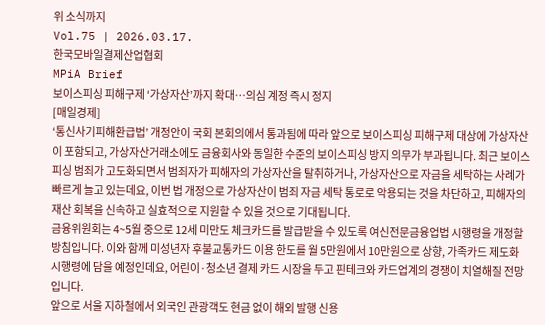위 소식까지
Vol.75 | 2026.03.17.
한국모바일결제산업협회
MPiA Brief
보이스피싱 피해구제 ‘가상자산’까지 확대…의심 계정 즉시 정지
[매일경제]
‘통신사기피해환급법’ 개정안이 국회 본회의에서 통과됨에 따라 앞으로 보이스피싱 피해구제 대상에 가상자산이 포함되고, 가상자산거래소에도 금융회사와 동일한 수준의 보이스피싱 방지 의무가 부과됩니다. 최근 보이스피싱 범죄가 고도화되면서 범죄자가 피해자의 가상자산을 탈취하거나, 가상자산으로 자금을 세탁하는 사례가 빠르게 늘고 있는데요, 이번 법 개정으로 가상자산이 범죄 자금 세탁 통로로 악용되는 것을 차단하고, 피해자의 재산 회복을 신속하고 실효적으로 지원할 수 있을 것으로 기대됩니다.
금융위원회는 4~5월 중으로 12세 미만도 체크카드를 발급받을 수 있도록 여신전문금융업법 시행령을 개정할 방침입니다. 이와 함께 미성년자 후불교통카드 이용 한도를 월 5만원에서 10만원으로 상향, 가족카드 제도화 시행령에 담을 예정인데요, 어린이·청소년 결제 카드 시장을 두고 핀테크와 카드업계의 경쟁이 치열해질 전망입니다.
앞으로 서울 지하철에서 외국인 관광객도 현금 없이 해외 발행 신용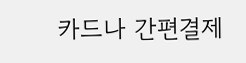카드나 간편결제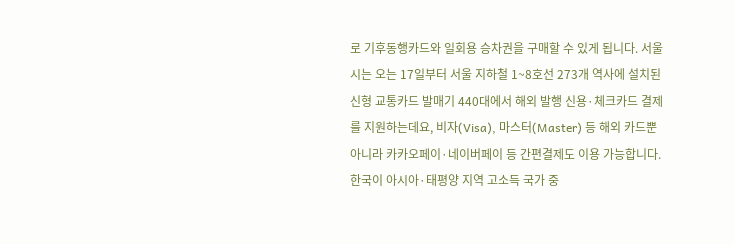로 기후동행카드와 일회용 승차권을 구매할 수 있게 됩니다. 서울시는 오는 17일부터 서울 지하철 1~8호선 273개 역사에 설치된 신형 교통카드 발매기 440대에서 해외 발행 신용·체크카드 결제를 지원하는데요, 비자(Visa), 마스터(Master) 등 해외 카드뿐 아니라 카카오페이·네이버페이 등 간편결제도 이용 가능합니다.
한국이 아시아·태평양 지역 고소득 국가 중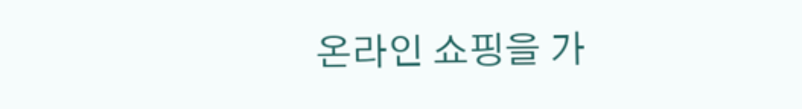온라인 쇼핑을 가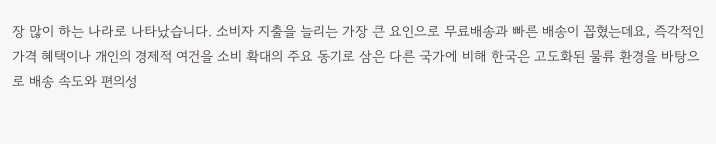장 많이 하는 나라로 나타났습니다. 소비자 지출을 늘리는 가장 큰 요인으로 무료배송과 빠른 배송이 꼽혔는데요, 즉각적인 가격 혜택이나 개인의 경제적 여건을 소비 확대의 주요 동기로 삼은 다른 국가에 비해 한국은 고도화된 물류 환경을 바탕으로 배송 속도와 편의성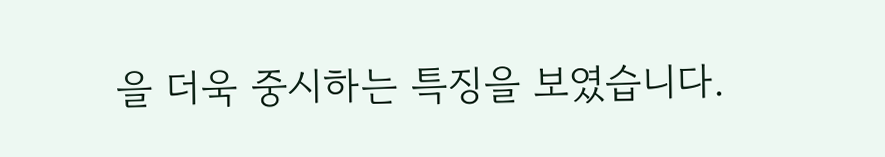을 더욱 중시하는 특징을 보였습니다.